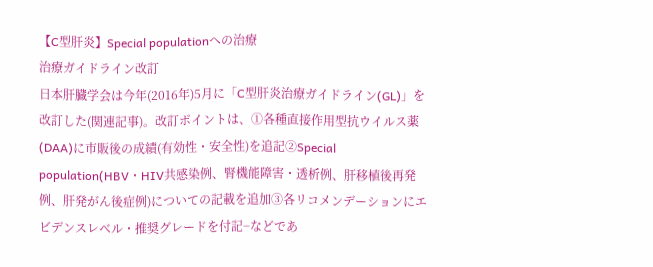【C型肝炎】Special populationへの治療
治療ガイドライン改訂
日本肝臓学会は今年(2016年)5月に「C型肝炎治療ガイドライン(GL)」を改訂した(関連記事)。改訂ポイントは、①各種直接作用型抗ウイルス薬(DAA)に市販後の成績(有効性・安全性)を追記②Special population(HBV・HIV共感染例、腎機能障害・透析例、肝移植後再発例、肝発がん後症例)についての記載を追加③各リコメンデーションにエビデンスレベル・推奨グレードを付記−などであ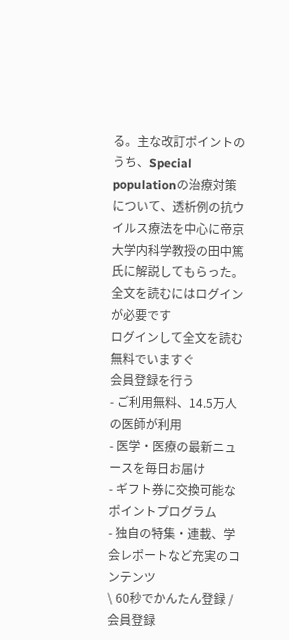る。主な改訂ポイントのうち、Special populationの治療対策について、透析例の抗ウイルス療法を中心に帝京大学内科学教授の田中篤氏に解説してもらった。
全文を読むにはログインが必要です
ログインして全文を読む
無料でいますぐ
会員登録を行う
- ご利用無料、14.5万人の医師が利用
- 医学・医療の最新ニュースを毎日お届け
- ギフト券に交換可能なポイントプログラム
- 独自の特集・連載、学会レポートなど充実のコンテンツ
\ 60秒でかんたん登録 /
会員登録